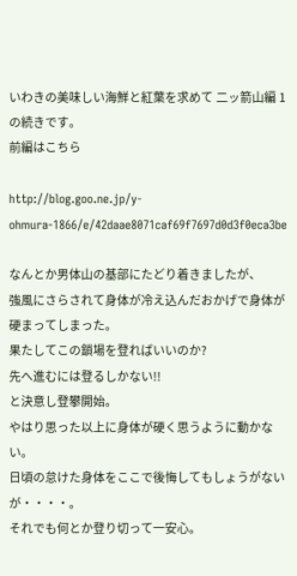いわきの美味しい海鮮と紅葉を求めて 二ッ箭山編 1の続きです。
前編はこちら

http://blog.goo.ne.jp/y-ohmura-1866/e/42daae8071caf69f7697d0d3f0eca3be

なんとか男体山の基部にたどり着きましたが、
強風にさらされて身体が冷え込んだおかげで身体が硬まってしまった。
果たしてこの鎖場を登ればいいのか?
先へ進むには登るしかない!!
と決意し登攀開始。
やはり思った以上に身体が硬く思うように動かない。
日頃の怠けた身体をここで後悔してもしょうがないが・・・・。
それでも何とか登り切って一安心。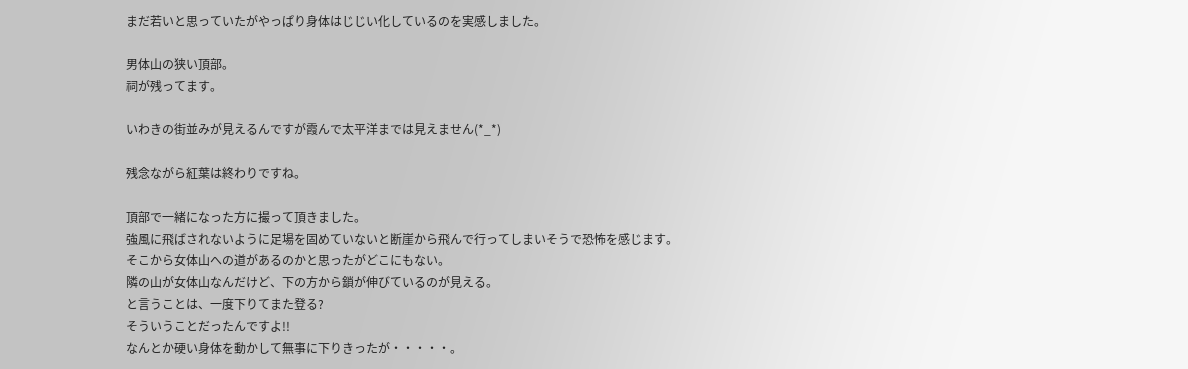まだ若いと思っていたがやっぱり身体はじじい化しているのを実感しました。

男体山の狭い頂部。
祠が残ってます。

いわきの街並みが見えるんですが霞んで太平洋までは見えません(*_*)

残念ながら紅葉は終わりですね。

頂部で一緒になった方に撮って頂きました。
強風に飛ばされないように足場を固めていないと断崖から飛んで行ってしまいそうで恐怖を感じます。
そこから女体山への道があるのかと思ったがどこにもない。
隣の山が女体山なんだけど、下の方から鎖が伸びているのが見える。
と言うことは、一度下りてまた登る?
そういうことだったんですよ!!
なんとか硬い身体を動かして無事に下りきったが・・・・・。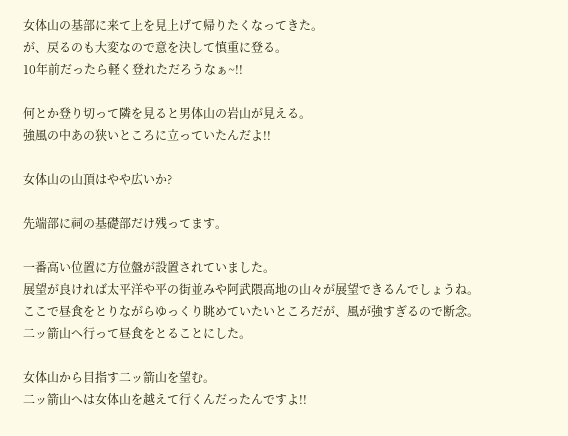女体山の基部に来て上を見上げて帰りたくなってきた。
が、戻るのも大変なので意を決して慎重に登る。
10年前だったら軽く登れただろうなぁ~!!

何とか登り切って隣を見ると男体山の岩山が見える。
強風の中あの狭いところに立っていたんだよ!!

女体山の山頂はやや広いか?

先端部に祠の基礎部だけ残ってます。

一番高い位置に方位盤が設置されていました。
展望が良ければ太平洋や平の街並みや阿武隈高地の山々が展望できるんでしょうね。
ここで昼食をとりながらゆっくり眺めていたいところだが、風が強すぎるので断念。
二ッ箭山へ行って昼食をとることにした。

女体山から目指す二ッ箭山を望む。
二ッ箭山へは女体山を越えて行くんだったんですよ!!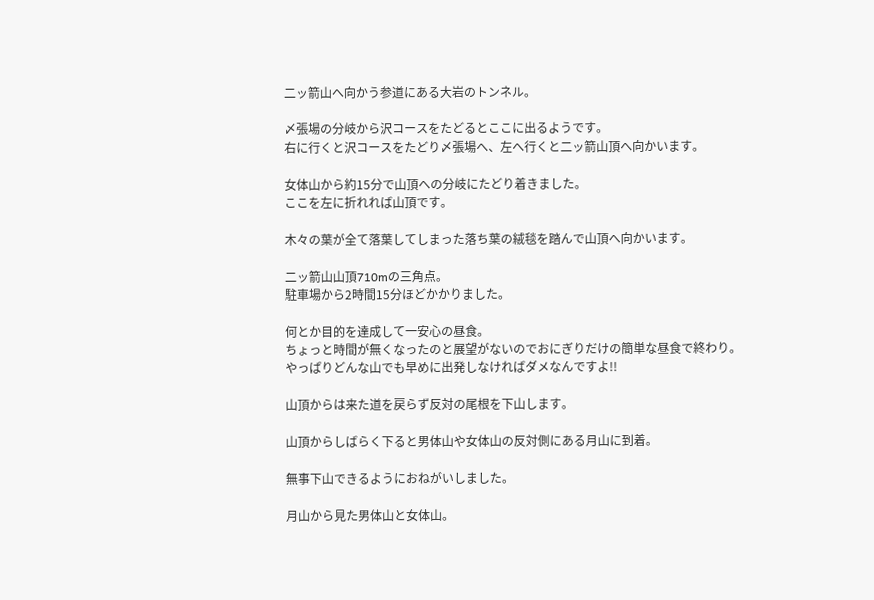二ッ箭山へ向かう参道にある大岩のトンネル。

〆張場の分岐から沢コースをたどるとここに出るようです。
右に行くと沢コースをたどり〆張場へ、左へ行くと二ッ箭山頂へ向かいます。

女体山から約15分で山頂への分岐にたどり着きました。
ここを左に折れれば山頂です。

木々の葉が全て落葉してしまった落ち葉の絨毯を踏んで山頂へ向かいます。

二ッ箭山山頂710mの三角点。
駐車場から2時間15分ほどかかりました。

何とか目的を達成して一安心の昼食。
ちょっと時間が無くなったのと展望がないのでおにぎりだけの簡単な昼食で終わり。
やっぱりどんな山でも早めに出発しなければダメなんですよ!!

山頂からは来た道を戻らず反対の尾根を下山します。

山頂からしばらく下ると男体山や女体山の反対側にある月山に到着。

無事下山できるようにおねがいしました。

月山から見た男体山と女体山。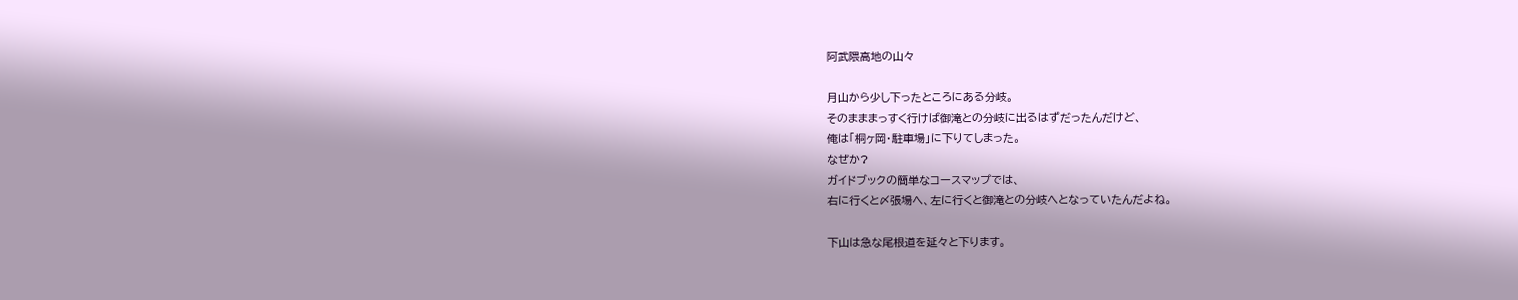阿武隈高地の山々

月山から少し下ったところにある分岐。
そのまままっすく行けば御滝との分岐に出るはずだったんだけど、
俺は「桐ヶ岡・駐車場」に下りてしまった。
なぜか?
ガイドブックの簡単なコースマップでは、
右に行くと〆張場へ、左に行くと御滝との分岐へとなっていたんだよね。

下山は急な尾根道を延々と下ります。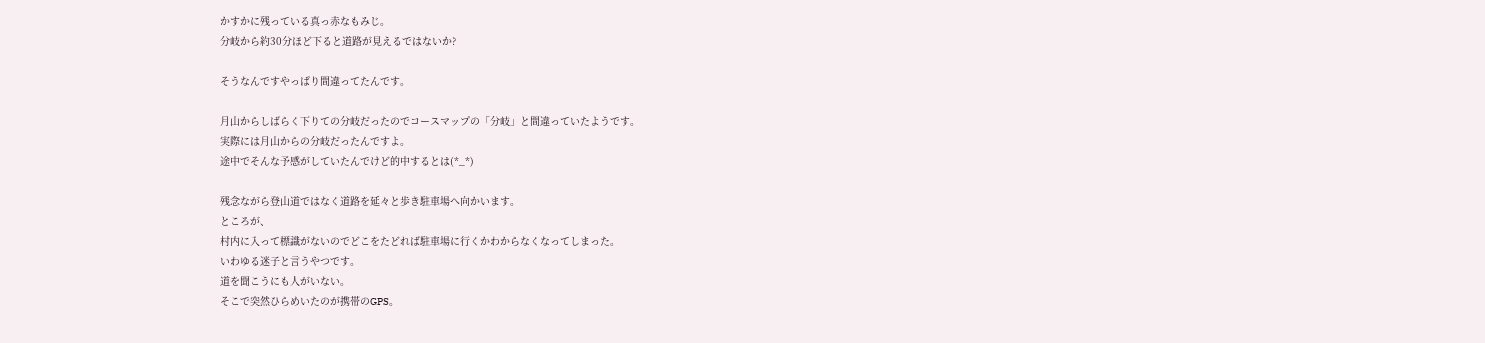かすかに残っている真っ赤なもみじ。
分岐から約30分ほど下ると道路が見えるではないか?

そうなんですやっぱり間違ってたんです。

月山からしばらく下りての分岐だったのでコースマップの「分岐」と間違っていたようです。
実際には月山からの分岐だったんですよ。
途中でそんな予感がしていたんでけど的中するとは(*_*)

残念ながら登山道ではなく道路を延々と歩き駐車場へ向かいます。
ところが、
村内に入って標識がないのでどこをたどれば駐車場に行くかわからなくなってしまった。
いわゆる迷子と言うやつです。
道を聞こうにも人がいない。
そこで突然ひらめいたのが携帯のGPS。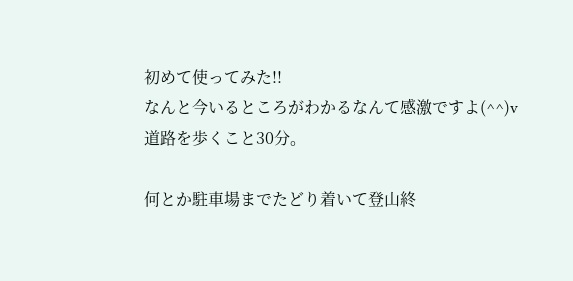初めて使ってみた!!
なんと今いるところがわかるなんて感激ですよ(^^)v
道路を歩くこと30分。

何とか駐車場までたどり着いて登山終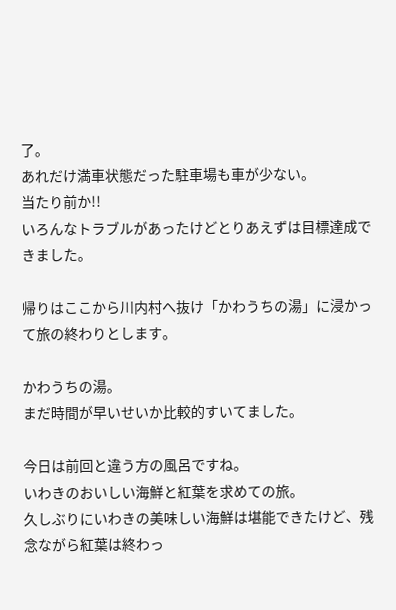了。
あれだけ満車状態だった駐車場も車が少ない。
当たり前か!!
いろんなトラブルがあったけどとりあえずは目標達成できました。

帰りはここから川内村へ抜け「かわうちの湯」に浸かって旅の終わりとします。

かわうちの湯。
まだ時間が早いせいか比較的すいてました。

今日は前回と違う方の風呂ですね。
いわきのおいしい海鮮と紅葉を求めての旅。
久しぶりにいわきの美味しい海鮮は堪能できたけど、残念ながら紅葉は終わっ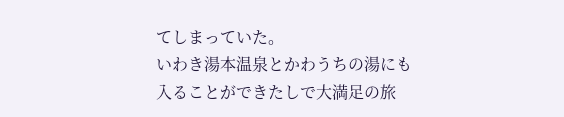てしまっていた。
いわき湯本温泉とかわうちの湯にも入ることができたしで大満足の旅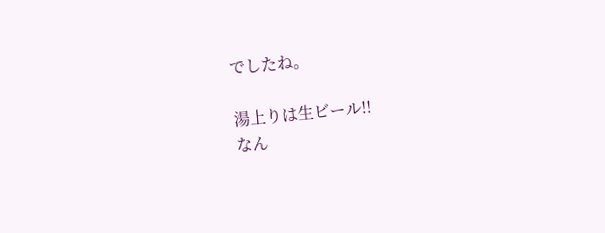でしたね。

湯上りは生ビール!!
なん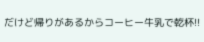だけど帰りがあるからコーヒー牛乳で乾杯!!